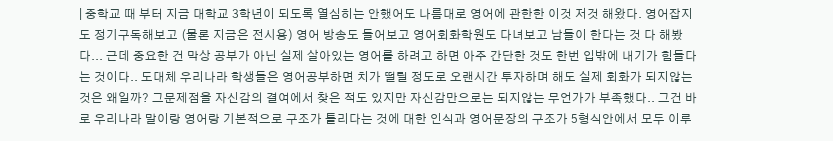| 중학교 때 부터 지금 대학교 3학년이 되도록 열심히는 안했어도 나름대로 영어에 관한한 이것 저것 해왔다. 영어잡지도 정기구독해보고 (물론 지금은 전시용) 영어 방송도 들어보고 영어회화학원도 다녀보고 남들이 한다는 것 다 해봤다... 근데 중요한 건 막상 공부가 아닌 실제 살아있는 영어를 하려고 하면 아주 간단한 것도 한번 입밖에 내기가 힘들다는 것이다.. 도대체 우리나라 학생들은 영어공부하면 치가 떨릴 정도로 오랜시간 투자하며 해도 실제 회화가 되지않는 것은 왜일까? 그문제점을 자신감의 결여에서 찾은 적도 있지만 자신감만으로는 되지않는 무언가가 부족했다.. 그건 바로 우리나라 말이랑 영어랑 기본적으로 구조가 틀리다는 것에 대한 인식과 영어문장의 구조가 5형식안에서 모두 이루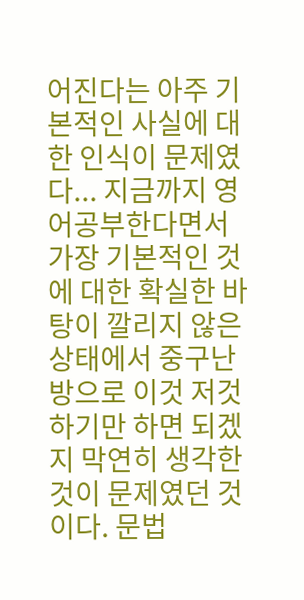어진다는 아주 기본적인 사실에 대한 인식이 문제였다... 지금까지 영어공부한다면서 가장 기본적인 것에 대한 확실한 바탕이 깔리지 않은 상태에서 중구난방으로 이것 저것 하기만 하면 되겠지 막연히 생각한 것이 문제였던 것이다. 문법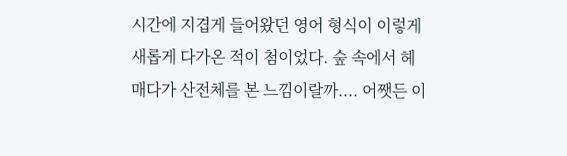시간에 지겹게 들어왔던 영어 형식이 이렇게 새롭게 다가온 적이 첨이었다. 숲 속에서 헤매다가 산전체를 본 느낌이랄까.... 어쨋든 이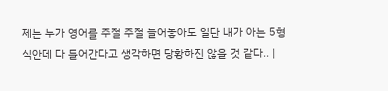제는 누가 영어를 주절 주절 늘어놓아도 일단 내가 아는 5형식안데 다 들어간다고 생각하면 당황하진 않을 것 같다.. |